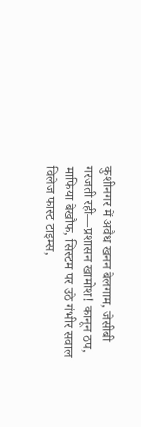कुशीनगर में अवैध खनन बेलगाम, जेसीबी गरजती रही—प्रशासन खामोश! कानून ठप, माफिया बेखौफ, सिस्टम पर उठे गंभीर सवाल
विलेज फास्ट टाइम्स,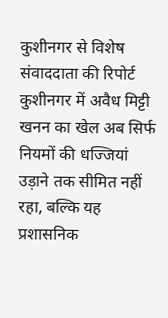कुशीनगर से विशेष संवाददाता की रिपोर्ट
कुशीनगर में अवैध मिट्टी खनन का खेल अब सिर्फ नियमों की धज्जियां उड़ाने तक सीमित नहीं रहा, बल्कि यह प्रशासनिक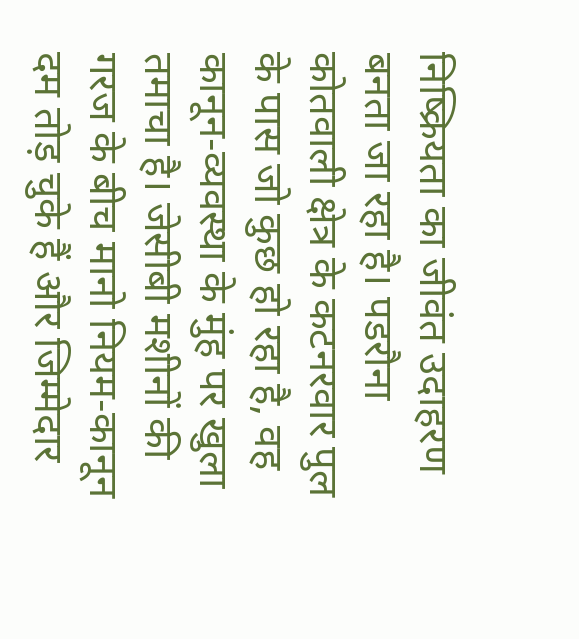निष्क्रियता का जीवंत उदाहरण बनता जा रहा है। पडरौना कोतवाली क्षेत्र के कटनरवार पुल के पास जो कुछ हो रहा है, वह कानून-व्यवस्था के मुंह पर खुला तमाचा है। जेसीबी मशीनों की गरज के बीच मानो नियम-कानून दम तोड़ चुके हैं और जिम्मेदार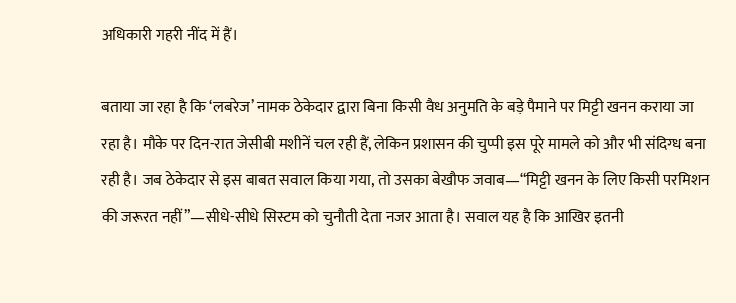अधिकारी गहरी नींद में हैं।

बताया जा रहा है कि ‘लबरेज’ नामक ठेकेदार द्वारा बिना किसी वैध अनुमति के बड़े पैमाने पर मिट्टी खनन कराया जा रहा है। मौके पर दिन-रात जेसीबी मशीनें चल रही हैं, लेकिन प्रशासन की चुप्पी इस पूरे मामले को और भी संदिग्ध बना रही है। जब ठेकेदार से इस बाबत सवाल किया गया, तो उसका बेखौफ जवाब—“मिट्टी खनन के लिए किसी परमिशन की जरूरत नहीं”—सीधे-सीधे सिस्टम को चुनौती देता नजर आता है। सवाल यह है कि आखिर इतनी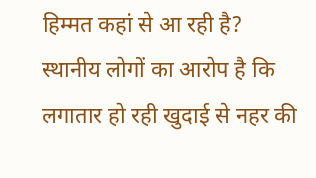हिम्मत कहां से आ रही है?
स्थानीय लोगों का आरोप है कि लगातार हो रही खुदाई से नहर की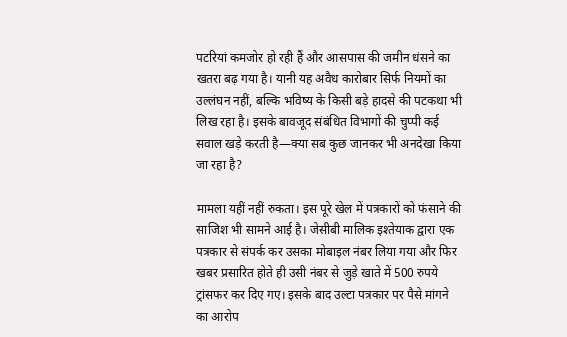पटरियां कमजोर हो रही हैं और आसपास की जमीन धंसने का खतरा बढ़ गया है। यानी यह अवैध कारोबार सिर्फ नियमों का उल्लंघन नहीं, बल्कि भविष्य के किसी बड़े हादसे की पटकथा भी लिख रहा है। इसके बावजूद संबंधित विभागों की चुप्पी कई सवाल खड़े करती है—क्या सब कुछ जानकर भी अनदेखा किया जा रहा है?

मामला यहीं नहीं रुकता। इस पूरे खेल में पत्रकारों को फंसाने की साजिश भी सामने आई है। जेसीबी मालिक इश्तेयाक द्वारा एक पत्रकार से संपर्क कर उसका मोबाइल नंबर लिया गया और फिर खबर प्रसारित होते ही उसी नंबर से जुड़े खाते में 500 रुपये ट्रांसफर कर दिए गए। इसके बाद उल्टा पत्रकार पर पैसे मांगने का आरोप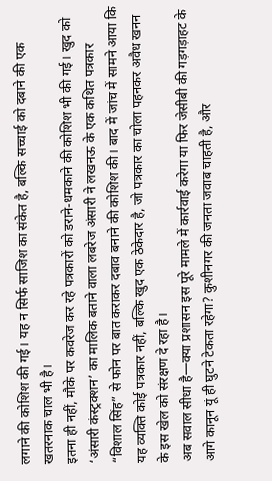लगाने की कोशिश की गई। यह न सिर्फ साजिश का संकेत है, बल्कि सच्चाई को दबाने की एक खतरनाक चाल भी है।
इतना ही नहीं, मौके पर कवरेज कर रहे पत्रकारों को डराने-धमकाने की कोशिश भी की गई। खुद को ‘अंसारी कंस्ट्रक्शन’ का मालिक बताने वाला लबरेज अंसारी ने लखनऊ के एक कथित पत्रकार “विशाल सिंह” से फोन पर बात कराकर दबाव बनाने की कोशिश की। बाद में जांच में सामने आया कि यह व्यक्ति कोई पत्रकार नहीं, बल्कि खुद एक ठेकेदार है, जो पत्रकार का चोला पहनकर अवैध खनन के इस खेल को संरक्षण दे रहा है।
अब सवाल सीधा है—क्या प्रशासन इस पूरे मामले में कार्रवाई करेगा या फिर जेसीबी की गड़गड़ाहट के आगे कानून यूं ही घुटने टेकता रहेगा? कुशीनगर की जनता जवाब चाहती है, और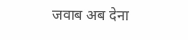जवाब अब देना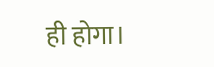ही होगा।